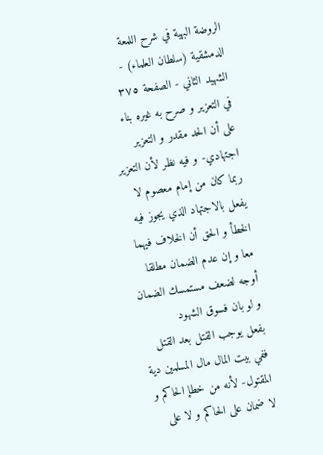الروضة البهية في شرح اللمعة الدمشقية (سلطان العلماء) - الشهيد الثاني - الصفحة ٣٧٥
في التعزير و صرح به غيره بناء على أن الحد مقدر و التعزير اجتهادي- و فيه نظر لأن التعزير ربما كان من إمام معصوم لا يفعل بالاجتهاد الذي يجوز فيه الخطأ و الحق أن الخلاف فيهما معا و إن عدم الضمان مطلقا أوجه لضعف مستمسك الضمان
و لو بان فسوق الشهود
بفعل يوجب القتل بعد القتل ففي بيت المال مال المسلمين دية المقتول- لأنه من خطإ الحاكم و لا ضمان على الحاكم و لا على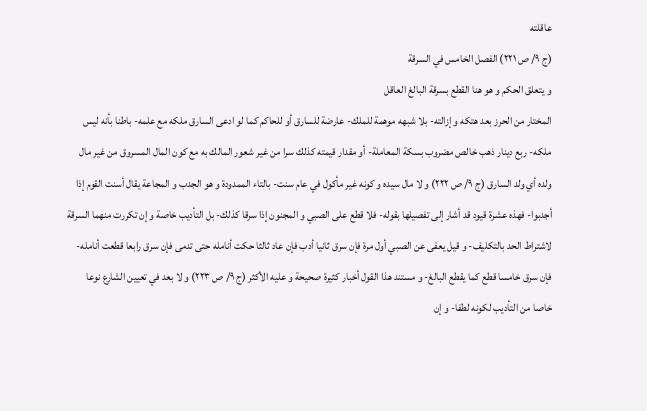عاقلته
(ج ٩/ ص ٢٢١) الفصل الخامس في السرقة
و يتعلق الحكم و هو هنا القطع بسرقة البالغ العاقل
المختار من الحرز بعد هتكه و إزالته- بلا شبهه موهمة للملك- عارضة للسارق أو للحاكم كما لو ادعى السارق ملكه مع علمه- باطنا بأنه ليس ملكه- ربع دينار ذهب خالص مضروب بسكة المعاملة- أو مقدار قيمته كذلك سرا من غير شعور المالك به مع كون المال المسروق من غير مال ولده أي ولد السارق (ج ٩/ ص ٢٢٢) و لا مال سيده و كونه غير مأكول في عام سنت- بالتاء الممدودة و هو الجدب و المجاعة يقال أسنت القوم إذا أجدبوا- فهذه عشرة قيود قد أشار إلى تفصيلها بقوله- فلا قطع على الصبي و المجنون إذا سرقا كذلك- بل التأديب خاصة و إن تكررت منهما السرقة لاشتراط الحد بالتكليف- و قيل يعفى عن الصبي أول مرة فإن سرق ثانيا أدب فإن عاد ثالثا حكت أنامله حتى تدمى فإن سرق رابعا قطعت أنامله- فإن سرق خامسا قطع كما يقطع البالغ- و مستند هذا القول أخبار كثيرة صحيحة و عليه الأكثر (ج ٩/ ص ٢٢٣) و لا بعد في تعيين الشارع نوعا خاصا من التأديب لكونه لطفا- و إن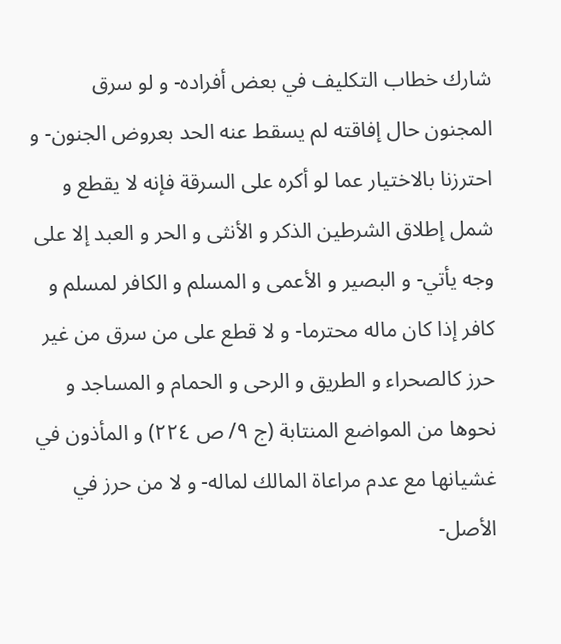شارك خطاب التكليف في بعض أفراده- و لو سرق المجنون حال إفاقته لم يسقط عنه الحد بعروض الجنون- و احترزنا بالاختيار عما لو أكره على السرقة فإنه لا يقطع و شمل إطلاق الشرطين الذكر و الأنثى و الحر و العبد إلا على وجه يأتي- و البصير و الأعمى و المسلم و الكافر لمسلم و كافر إذا كان ماله محترما- و لا قطع على من سرق من غير حرز كالصحراء و الطريق و الرحى و الحمام و المساجد و نحوها من المواضع المنتابة (ج ٩/ ص ٢٢٤) و المأذون في غشيانها مع عدم مراعاة المالك لماله- و لا من حرز في الأصل-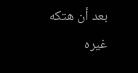بعد أن هتكه غيره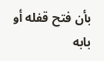بأن فتح قفله أو بابه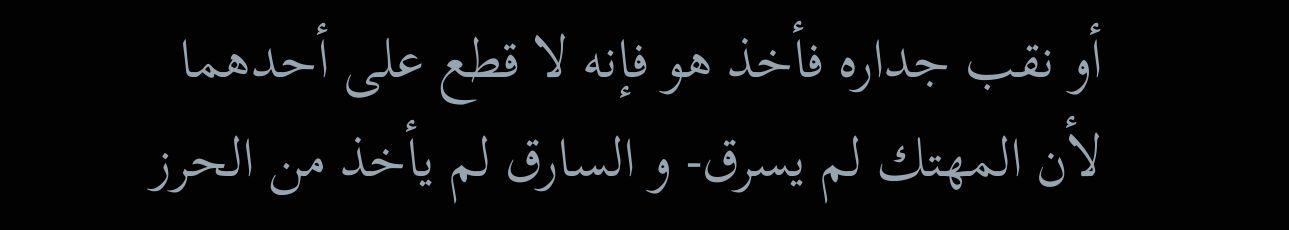أو نقب جداره فأخذ هو فإنه لا قطع على أحدهما لأن المهتك لم يسرق- و السارق لم يأخذ من الحرز